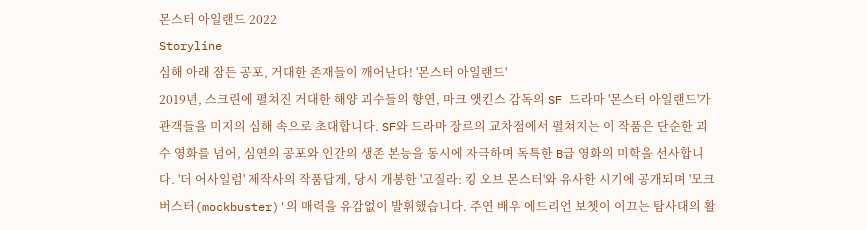몬스터 아일랜드 2022
Storyline
심해 아래 잠든 공포, 거대한 존재들이 깨어난다! '몬스터 아일랜드'
2019년, 스크린에 펼쳐진 거대한 해양 괴수들의 향연, 마크 앳킨스 감독의 SF 드라마 '몬스터 아일랜드'가 관객들을 미지의 심해 속으로 초대합니다. SF와 드라마 장르의 교차점에서 펼쳐지는 이 작품은 단순한 괴수 영화를 넘어, 심연의 공포와 인간의 생존 본능을 동시에 자극하며 독특한 B급 영화의 미학을 선사합니다. '더 어사일럼' 제작사의 작품답게, 당시 개봉한 '고질라: 킹 오브 몬스터'와 유사한 시기에 공개되며 '모크버스터(mockbuster)'의 매력을 유감없이 발휘했습니다. 주연 배우 에드리언 보쳇이 이끄는 탐사대의 활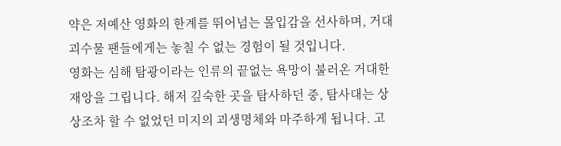약은 저예산 영화의 한계를 뛰어넘는 몰입감을 선사하며, 거대 괴수물 팬들에게는 놓칠 수 없는 경험이 될 것입니다.
영화는 심해 탐광이라는 인류의 끝없는 욕망이 불러온 거대한 재앙을 그립니다. 해저 깊숙한 곳을 탐사하던 중, 탐사대는 상상조차 할 수 없었던 미지의 괴생명체와 마주하게 됩니다. 고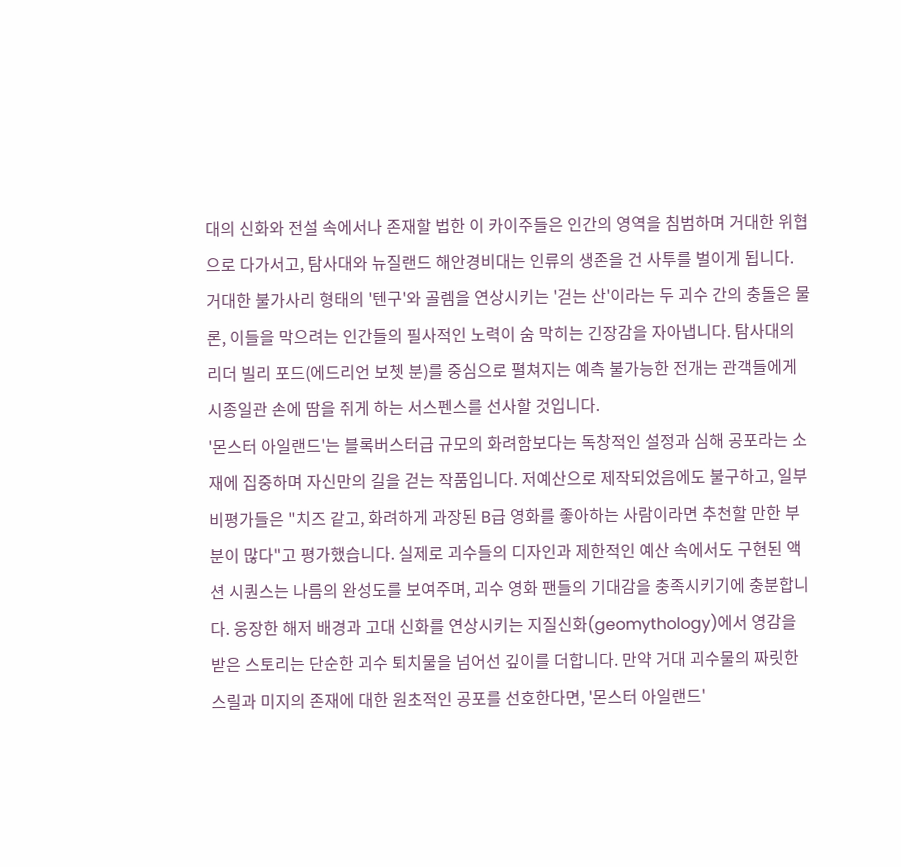대의 신화와 전설 속에서나 존재할 법한 이 카이주들은 인간의 영역을 침범하며 거대한 위협으로 다가서고, 탐사대와 뉴질랜드 해안경비대는 인류의 생존을 건 사투를 벌이게 됩니다. 거대한 불가사리 형태의 '텐구'와 골렘을 연상시키는 '걷는 산'이라는 두 괴수 간의 충돌은 물론, 이들을 막으려는 인간들의 필사적인 노력이 숨 막히는 긴장감을 자아냅니다. 탐사대의 리더 빌리 포드(에드리언 보쳇 분)를 중심으로 펼쳐지는 예측 불가능한 전개는 관객들에게 시종일관 손에 땀을 쥐게 하는 서스펜스를 선사할 것입니다.
'몬스터 아일랜드'는 블록버스터급 규모의 화려함보다는 독창적인 설정과 심해 공포라는 소재에 집중하며 자신만의 길을 걷는 작품입니다. 저예산으로 제작되었음에도 불구하고, 일부 비평가들은 "치즈 같고, 화려하게 과장된 B급 영화를 좋아하는 사람이라면 추천할 만한 부분이 많다"고 평가했습니다. 실제로 괴수들의 디자인과 제한적인 예산 속에서도 구현된 액션 시퀀스는 나름의 완성도를 보여주며, 괴수 영화 팬들의 기대감을 충족시키기에 충분합니다. 웅장한 해저 배경과 고대 신화를 연상시키는 지질신화(geomythology)에서 영감을 받은 스토리는 단순한 괴수 퇴치물을 넘어선 깊이를 더합니다. 만약 거대 괴수물의 짜릿한 스릴과 미지의 존재에 대한 원초적인 공포를 선호한다면, '몬스터 아일랜드'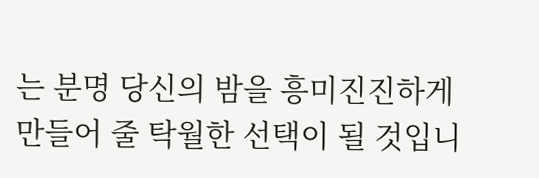는 분명 당신의 밤을 흥미진진하게 만들어 줄 탁월한 선택이 될 것입니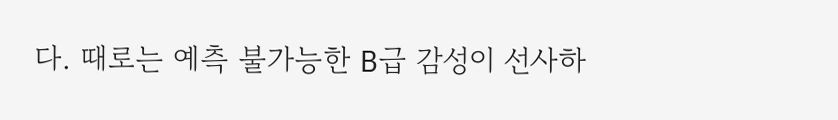다. 때로는 예측 불가능한 B급 감성이 선사하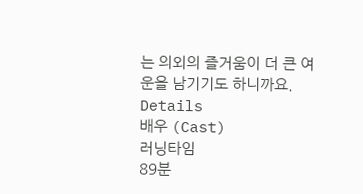는 의외의 즐거움이 더 큰 여운을 남기기도 하니까요.
Details
배우 (Cast)
러닝타임
89분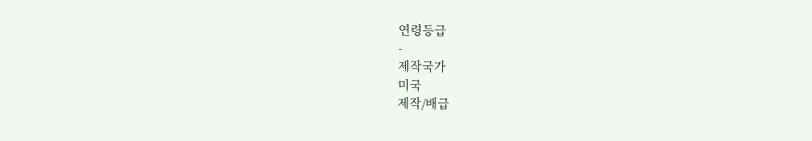연령등급
-
제작국가
미국
제작/배급